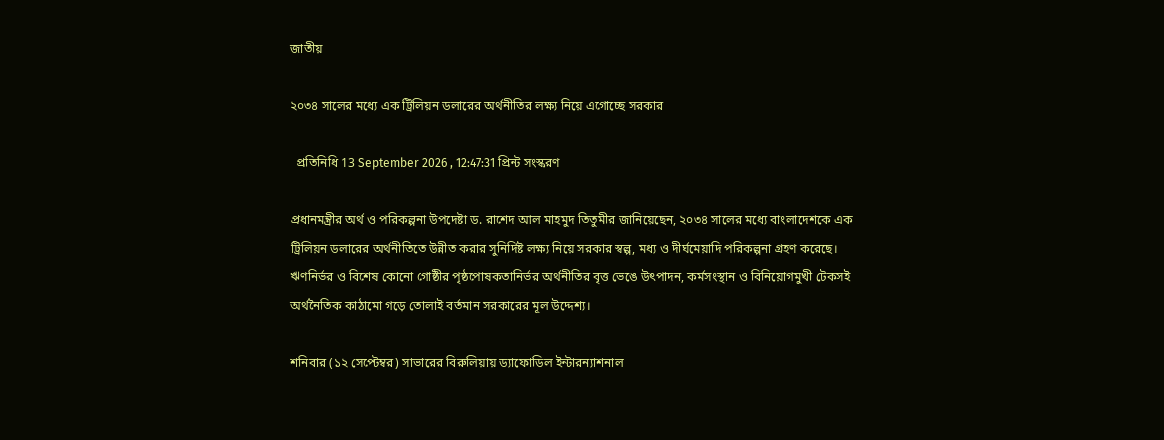জাতীয়

২০৩৪ সালের মধ্যে এক ট্রিলিয়ন ডলারের অর্থনীতির লক্ষ্য নিয়ে এগোচ্ছে সরকার

  প্রতিনিধি 13 September 2026 , 12:47:31 প্রিন্ট সংস্করণ

প্রধানমন্ত্রীর অর্থ ও পরিকল্পনা উপদেষ্টা ড. রাশেদ আল মাহমুদ তিতুমীর জানিয়েছেন, ২০৩৪ সালের মধ্যে বাংলাদেশকে এক ট্রিলিয়ন ডলারের অর্থনীতিতে উন্নীত করার সুনির্দিষ্ট লক্ষ্য নিয়ে সরকার স্বল্প, মধ্য ও দীর্ঘমেয়াদি পরিকল্পনা গ্রহণ করেছে। ঋণনির্ভর ও বিশেষ কোনো গোষ্ঠীর পৃষ্ঠপোষকতানির্ভর অর্থনীতির বৃত্ত ভেঙে উৎপাদন, কর্মসংস্থান ও বিনিয়োগমুখী টেকসই অর্থনৈতিক কাঠামো গড়ে তোলাই বর্তমান সরকারের মূল উদ্দেশ্য।

শনিবার (১২ সেপ্টেম্বর) সাভারের বিরুলিয়ায় ড্যাফোডিল ইন্টারন্যাশনাল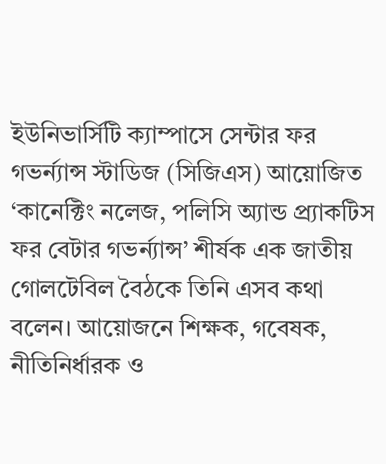ইউনিভার্সিটি ক্যাম্পাসে সেন্টার ফর গভর্ন্যান্স স্টাডিজ (সিজিএস) আয়োজিত ‘কানেক্টিং নলেজ, পলিসি অ্যান্ড প্র্যাকটিস ফর বেটার গভর্ন্যান্স’ শীর্ষক এক জাতীয় গোলটেবিল বৈঠকে তিনি এসব কথা বলেন। আয়োজনে শিক্ষক, গবেষক, নীতিনির্ধারক ও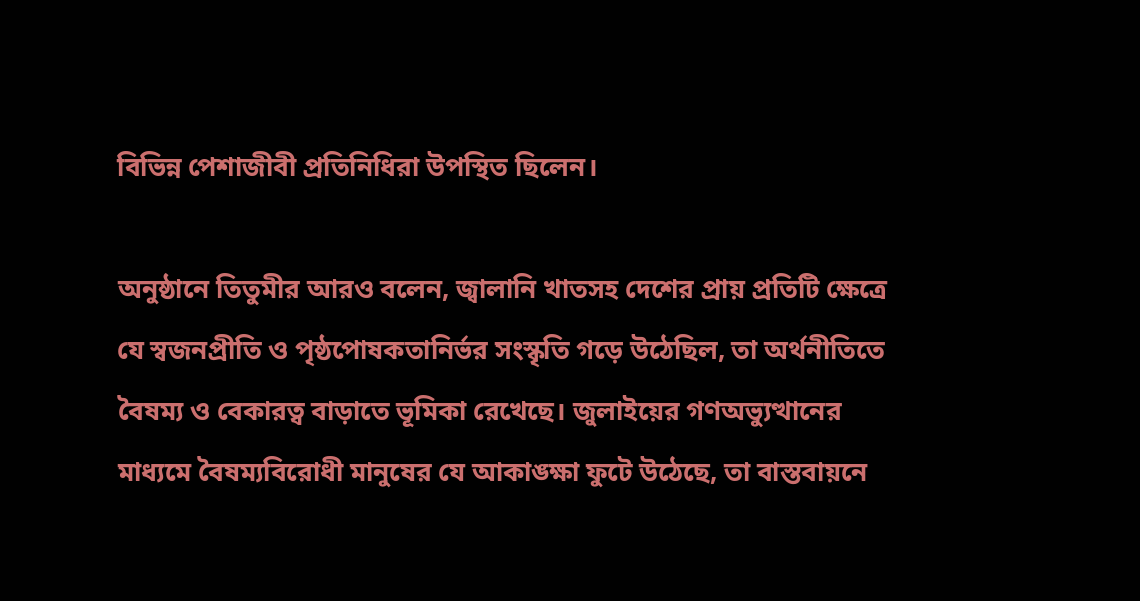বিভিন্ন পেশাজীবী প্রতিনিধিরা উপস্থিত ছিলেন।

অনুষ্ঠানে তিতুমীর আরও বলেন, জ্বালানি খাতসহ দেশের প্রায় প্রতিটি ক্ষেত্রে যে স্বজনপ্রীতি ও পৃষ্ঠপোষকতানির্ভর সংস্কৃতি গড়ে উঠেছিল, তা অর্থনীতিতে বৈষম্য ও বেকারত্ব বাড়াতে ভূমিকা রেখেছে। জুলাইয়ের গণঅভ্যুত্থানের মাধ্যমে বৈষম্যবিরোধী মানুষের যে আকাঙ্ক্ষা ফুটে উঠেছে, তা বাস্তবায়নে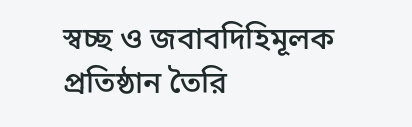স্বচ্ছ ও জবাবদিহিমূলক প্রতিষ্ঠান তৈরি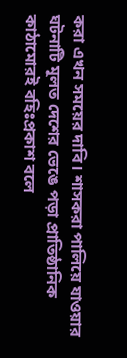করা এখন সময়ের দাবি। শাসকরা পালিয়ে যাওয়ার ঘটনাটি মূলত দেশের ভেঙে পড়া প্রাতিষ্ঠানিক কাঠামোরই বহিঃপ্রকাশ বলে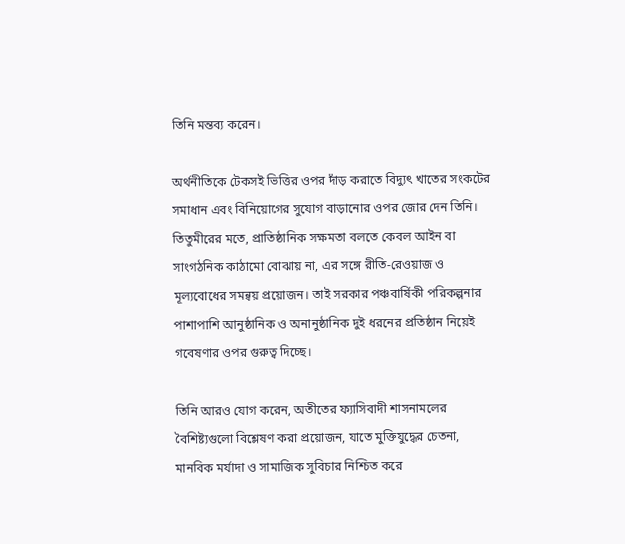তিনি মন্তব্য করেন।

অর্থনীতিকে টেকসই ভিত্তির ওপর দাঁড় করাতে বিদ্যুৎ খাতের সংকটের সমাধান এবং বিনিয়োগের সুযোগ বাড়ানোর ওপর জোর দেন তিনি। তিতুমীরের মতে, প্রাতিষ্ঠানিক সক্ষমতা বলতে কেবল আইন বা সাংগঠনিক কাঠামো বোঝায় না, এর সঙ্গে রীতি-রেওয়াজ ও মূল্যবোধের সমন্বয় প্রয়োজন। তাই সরকার পঞ্চবার্ষিকী পরিকল্পনার পাশাপাশি আনুষ্ঠানিক ও অনানুষ্ঠানিক দুই ধরনের প্রতিষ্ঠান নিয়েই গবেষণার ওপর গুরুত্ব দিচ্ছে।

তিনি আরও যোগ করেন, অতীতের ফ্যাসিবাদী শাসনামলের বৈশিষ্ট্যগুলো বিশ্লেষণ করা প্রয়োজন, যাতে মুক্তিযুদ্ধের চেতনা, মানবিক মর্যাদা ও সামাজিক সুবিচার নিশ্চিত করে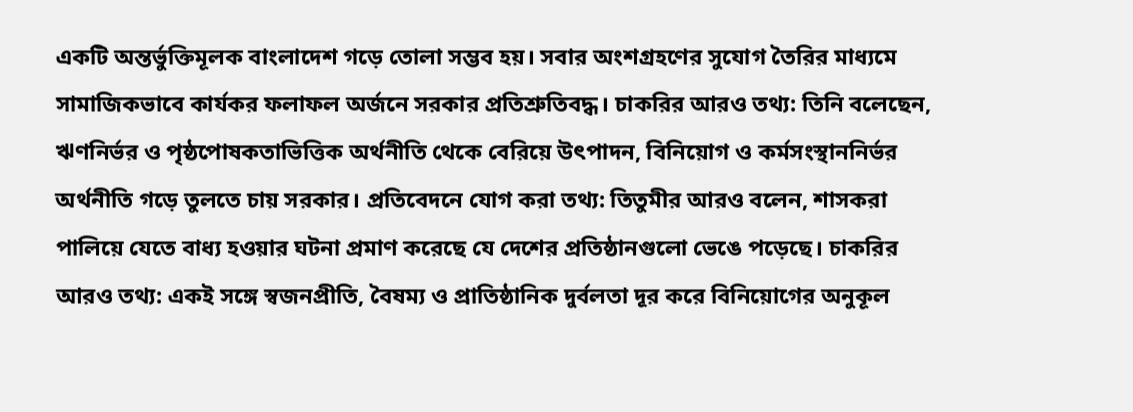একটি অন্তর্ভুক্তিমূলক বাংলাদেশ গড়ে তোলা সম্ভব হয়। সবার অংশগ্রহণের সুযোগ তৈরির মাধ্যমে সামাজিকভাবে কার্যকর ফলাফল অর্জনে সরকার প্রতিশ্রুতিবদ্ধ। চাকরির আরও তথ্য: তিনি বলেছেন, ঋণনির্ভর ও পৃষ্ঠপোষকতাভিত্তিক অর্থনীতি থেকে বেরিয়ে উৎপাদন, বিনিয়োগ ও কর্মসংস্থাননির্ভর অর্থনীতি গড়ে তুলতে চায় সরকার। প্রতিবেদনে যোগ করা তথ্য: তিতুমীর আরও বলেন, শাসকরা পালিয়ে যেতে বাধ্য হওয়ার ঘটনা প্রমাণ করেছে যে দেশের প্রতিষ্ঠানগুলো ভেঙে পড়েছে। চাকরির আরও তথ্য: একই সঙ্গে স্বজনপ্রীতি, বৈষম্য ও প্রাতিষ্ঠানিক দুর্বলতা দূর করে বিনিয়োগের অনুকূল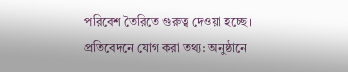পরিবেশ তৈরিতে গুরুত্ব দেওয়া হচ্ছে। প্রতিবেদনে যোগ করা তথ্য: অনুষ্ঠানে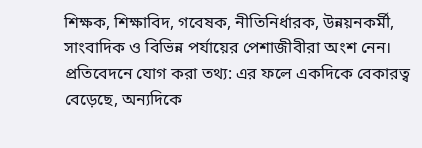শিক্ষক, শিক্ষাবিদ, গবেষক, নীতিনির্ধারক, উন্নয়নকর্মী, সাংবাদিক ও বিভিন্ন পর্যায়ের পেশাজীবীরা অংশ নেন। প্রতিবেদনে যোগ করা তথ্য: এর ফলে একদিকে বেকারত্ব বেড়েছে, অন্যদিকে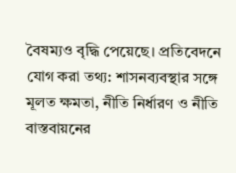বৈষম্যও বৃদ্ধি পেয়েছে। প্রতিবেদনে যোগ করা তথ্য: শাসনব্যবস্থার সঙ্গে মূলত ক্ষমতা, নীতি নির্ধারণ ও নীতি বাস্তবায়নের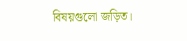বিষয়গুলো জড়িত।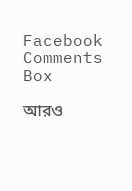Facebook Comments Box

আরও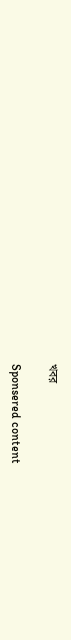খবর

Sponsered content